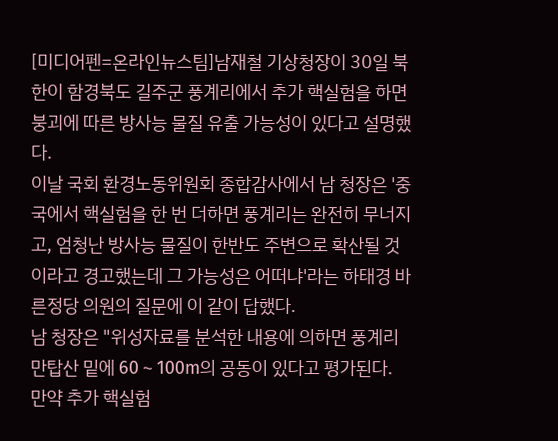[미디어펜=온라인뉴스팀]남재철 기상청장이 30일 북한이 함경북도 길주군 풍계리에서 추가 핵실험을 하면 붕괴에 따른 방사능 물질 유출 가능성이 있다고 설명했다.
이날 국회 환경노동위원회 종합감사에서 남 청장은 '중국에서 핵실험을 한 번 더하면 풍계리는 완전히 무너지고, 엄청난 방사능 물질이 한반도 주변으로 확산될 것이라고 경고했는데 그 가능성은 어떠냐'라는 하태경 바른정당 의원의 질문에 이 같이 답했다.
남 청장은 "위성자료를 분석한 내용에 의하면 풍계리 만탑산 밑에 60∼100m의 공동이 있다고 평가된다. 만약 추가 핵실험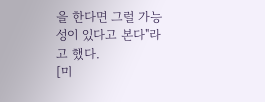을 한다면 그럴 가능성이 있다고 본다"라고 했다.
[미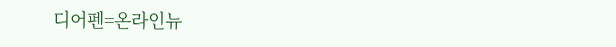디어펜=온라인뉴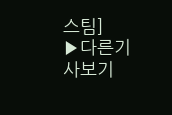스팀]
▶다른기사보기